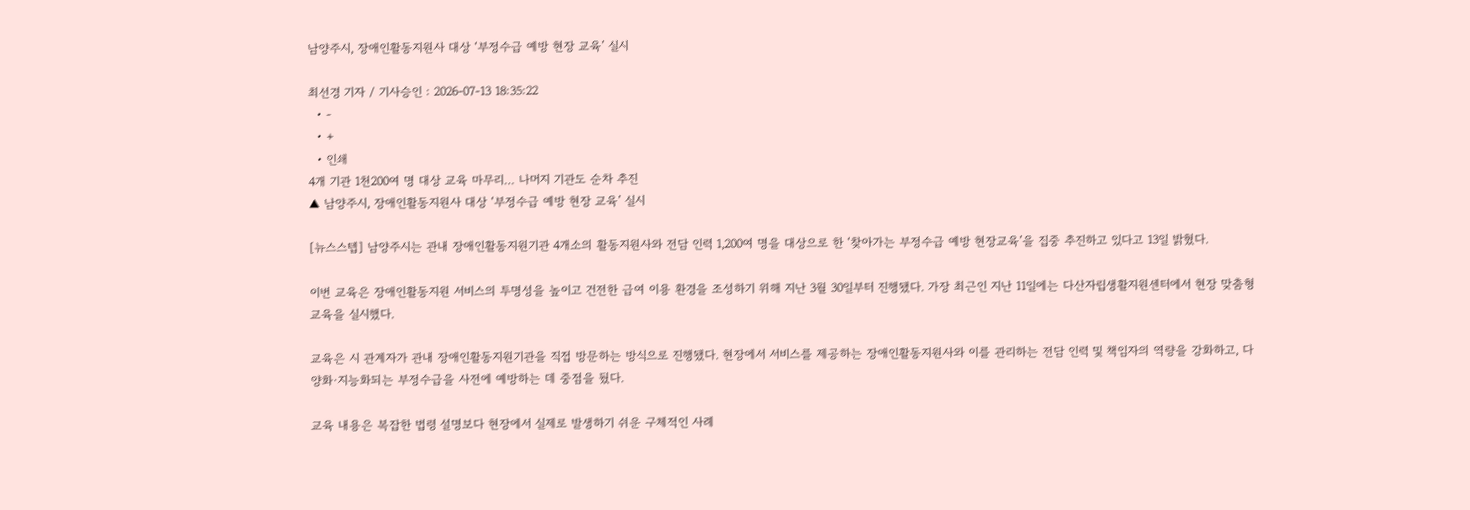남양주시, 장애인활동지원사 대상 ‘부정수급 예방 현장 교육’ 실시

최선경 기자 / 기사승인 : 2026-07-13 18:35:22
  • -
  • +
  • 인쇄
4개 기관 1천200여 명 대상 교육 마무리… 나머지 기관도 순차 추진
▲ 남양주시, 장애인활동지원사 대상 ‘부정수급 예방 현장 교육’ 실시

[뉴스스텝] 남양주시는 관내 장애인활동지원기관 4개소의 활동지원사와 전담 인력 1,200여 명을 대상으로 한 ‘찾아가는 부정수급 예방 현장교육’을 집중 추진하고 있다고 13일 밝혔다.

이번 교육은 장애인활동지원 서비스의 투명성을 높이고 건전한 급여 이용 환경을 조성하기 위해 지난 3월 30일부터 진행됐다. 가장 최근인 지난 11일에는 다산자립생활지원센터에서 현장 맞춤형 교육을 실시했다.

교육은 시 관계자가 관내 장애인활동지원기관을 직접 방문하는 방식으로 진행됐다. 현장에서 서비스를 제공하는 장애인활동지원사와 이를 관리하는 전담 인력 및 책임자의 역량을 강화하고, 다양화·지능화되는 부정수급을 사전에 예방하는 데 중점을 뒀다.

교육 내용은 복잡한 법령 설명보다 현장에서 실제로 발생하기 쉬운 구체적인 사례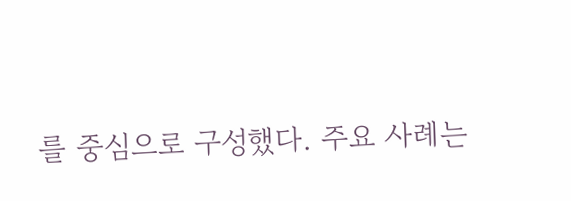를 중심으로 구성했다. 주요 사례는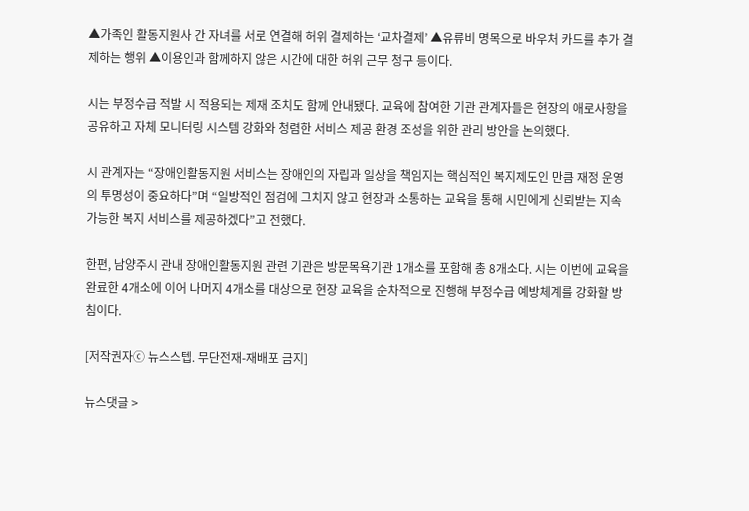▲가족인 활동지원사 간 자녀를 서로 연결해 허위 결제하는 ‘교차결제’ ▲유류비 명목으로 바우처 카드를 추가 결제하는 행위 ▲이용인과 함께하지 않은 시간에 대한 허위 근무 청구 등이다.

시는 부정수급 적발 시 적용되는 제재 조치도 함께 안내됐다. 교육에 참여한 기관 관계자들은 현장의 애로사항을 공유하고 자체 모니터링 시스템 강화와 청렴한 서비스 제공 환경 조성을 위한 관리 방안을 논의했다.

시 관계자는 “장애인활동지원 서비스는 장애인의 자립과 일상을 책임지는 핵심적인 복지제도인 만큼 재정 운영의 투명성이 중요하다”며 “일방적인 점검에 그치지 않고 현장과 소통하는 교육을 통해 시민에게 신뢰받는 지속 가능한 복지 서비스를 제공하겠다”고 전했다.

한편, 남양주시 관내 장애인활동지원 관련 기관은 방문목욕기관 1개소를 포함해 총 8개소다. 시는 이번에 교육을 완료한 4개소에 이어 나머지 4개소를 대상으로 현장 교육을 순차적으로 진행해 부정수급 예방체계를 강화할 방침이다.

[저작권자ⓒ 뉴스스텝. 무단전재-재배포 금지]

뉴스댓글 >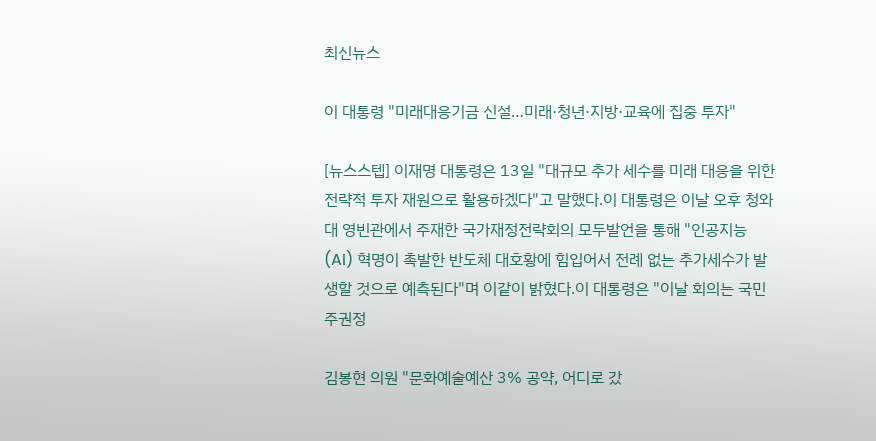최신뉴스

이 대통령 "미래대응기금 신설…미래·청년·지방·교육에 집중 투자"

[뉴스스텝] 이재명 대통령은 13일 "대규모 추가 세수를 미래 대응을 위한 전략적 투자 재원으로 활용하겠다"고 말했다.이 대통령은 이날 오후 청와대 영빈관에서 주재한 국가재정전략회의 모두발언을 통해 "인공지능(AI) 혁명이 촉발한 반도체 대호황에 힘입어서 전례 없는 추가세수가 발생할 것으로 예측된다"며 이같이 밝혔다.이 대통령은 "이날 회의는 국민주권정

김봉현 의원 "문화예술예산 3% 공약, 어디로 갔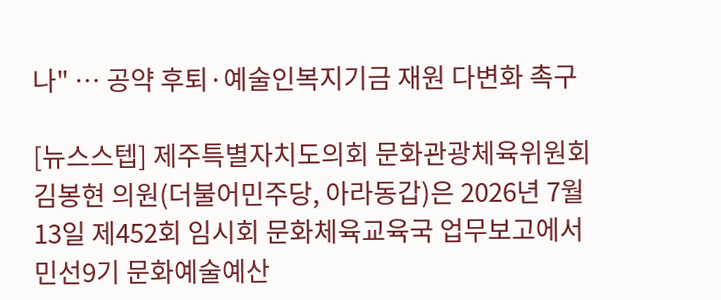나" … 공약 후퇴·예술인복지기금 재원 다변화 촉구

[뉴스스텝] 제주특별자치도의회 문화관광체육위원회 김봉현 의원(더불어민주당, 아라동갑)은 2026년 7월 13일 제452회 임시회 문화체육교육국 업무보고에서 민선9기 문화예술예산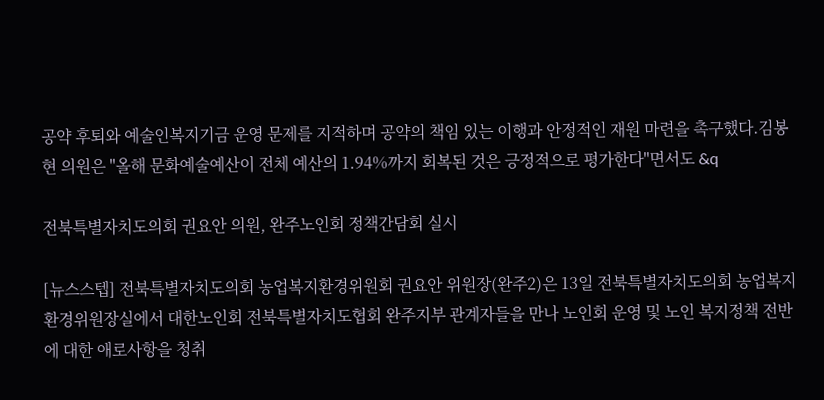공약 후퇴와 예술인복지기금 운영 문제를 지적하며 공약의 책임 있는 이행과 안정적인 재원 마련을 촉구했다.김봉현 의원은 "올해 문화예술예산이 전체 예산의 1.94%까지 회복된 것은 긍정적으로 평가한다"면서도 &q

전북특별자치도의회 권요안 의원, 완주노인회 정책간담회 실시

[뉴스스텝] 전북특별자치도의회 농업복지환경위원회 권요안 위원장(완주2)은 13일 전북특별자치도의회 농업복지환경위원장실에서 대한노인회 전북특별자치도협회 완주지부 관계자들을 만나 노인회 운영 및 노인 복지정책 전반에 대한 애로사항을 청취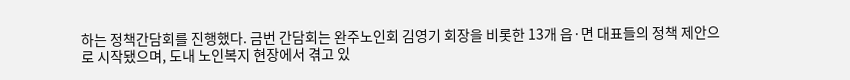하는 정책간담회를 진행했다. 금번 간담회는 완주노인회 김영기 회장을 비롯한 13개 읍·면 대표들의 정책 제안으로 시작됐으며, 도내 노인복지 현장에서 겪고 있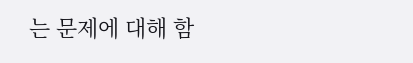는 문제에 대해 함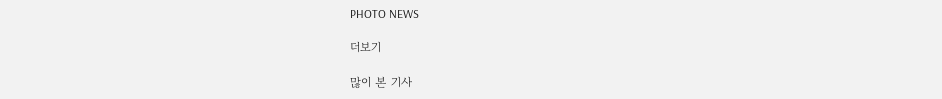PHOTO NEWS

더보기

많이 본 기사